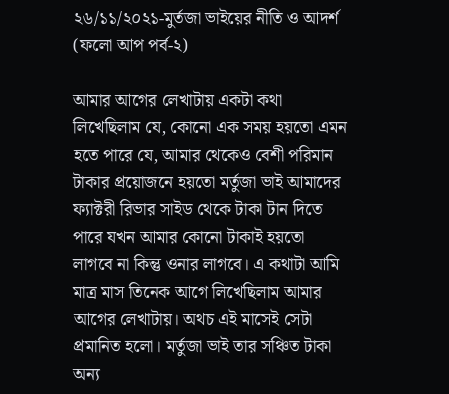২৬/১১/২০২১-মুর্তজা ভাইয়ের নীতি ও আদর্শ (ফলো আপ পর্ব-২)

আমার আগের লেখাটায় একটা কথা লিখেছিলাম যে, কোনো এক সময় হয়তো এমন হতে পারে যে, আমার থেকেও বেশী পরিমান টাকার প্রয়োজনে হয়তো মর্তুজা ভাই আমাদের ফ্যাক্টরী রিভার সাইড থেকে টাকা টান দিতে পারে যখন আমার কোনো টাকাই হয়তো লাগবে না কিন্তু ওনার লাগবে। এ কথাটা আমি মাত্র মাস তিনেক আগে লিখেছিলাম আমার আগের লেখাটায়। অথচ এই মাসেই সেটা প্রমানিত হলো। মর্তুজা ভাই তার সঞ্চিত টাকা অন্য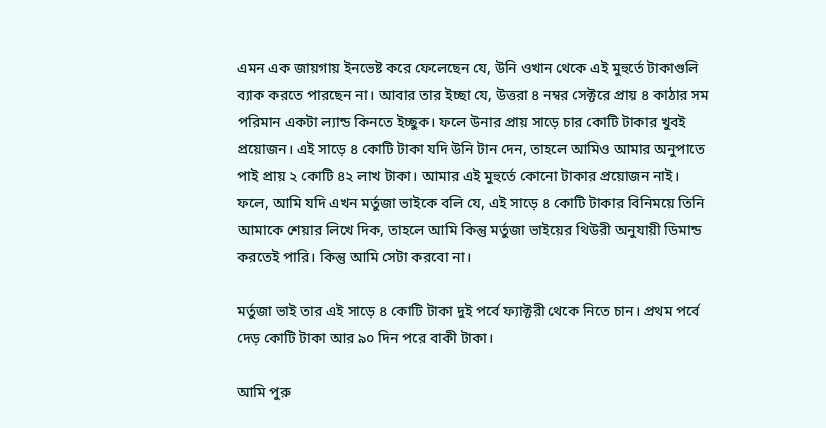এমন এক জায়গায় ইনভেষ্ট করে ফেলেছেন যে, উনি ওখান থেকে এই মুহুর্তে টাকাগুলি ব্যাক করতে পারছেন না। আবার তার ইচ্ছা যে, উত্তরা ৪ নম্বর সেক্টরে প্রায় ৪ কাঠার সম পরিমান একটা ল্যান্ড কিনতে ইচ্ছুক। ফলে উনার প্রায় সাড়ে চার কোটি টাকার খুবই প্রয়োজন। এই সাড়ে ৪ কোটি টাকা যদি উনি টান দেন, তাহলে আমিও আমার অনুপাতে পাই প্রায় ২ কোটি ৪২ লাখ টাকা। আমার এই মুহুর্তে কোনো টাকার প্রয়োজন নাই। ফলে, আমি যদি এখন মর্তুজা ভাইকে বলি যে, এই সাড়ে ৪ কোটি টাকার বিনিময়ে তিনি আমাকে শেয়ার লিখে দিক, তাহলে আমি কিন্তু মর্তুজা ভাইয়ের থিউরী অনুযায়ী ডিমান্ড করতেই পারি। কিন্তু আমি সেটা করবো না।

মর্তুজা ভাই তার এই সাড়ে ৪ কোটি টাকা দুই পর্বে ফ্যাক্টরী থেকে নিতে চান। প্রথম পর্বে দেড় কোটি টাকা আর ৯০ দিন পরে বাকী টাকা।

আমি পুরু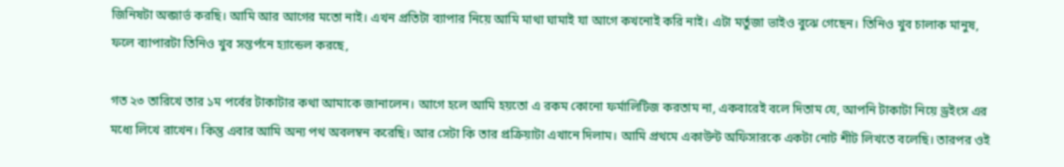জিনিষটা অব্জার্ভ করছি। আমি আর আগের মতো নাই। এখন প্রতিটা ব্যাপার নিয়ে আমি মাথা ঘামাই যা আগে কখনোই করি নাই। এটা মর্তুজা ভাইও বুঝে গেছেন। তিনিও খুব চালাক মানুষ, ফলে ব্যাপারটা তিনিও খুব সন্তর্পনে হ্যান্ডেল করছে,

গত ২৩ তারিখে তার ১ম পর্বের টাকাটার কথা আমাকে জানালেন। আগে হলে আমি হয়তো এ রকম কোনো ফর্মালিটিজ করতাম না, একবারেই বলে দিতাম যে, আপনি টাকাটা নিয়ে ড্রইংস এর মধ্যে লিখে রাখেন। কিন্তু এবার আমি অন্য পথ অবলম্বন করেছি। আর সেটা কি তার প্রক্রিয়াটা এখানে দিলাম। আমি প্রথমে একাউন্ট অফিসারকে একটা নোট শীট লিখতে বলেছি। তারপর ওই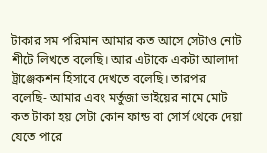টাকার সম পরিমান আমার কত আসে সেটাও নোট শীটে লিখতে বলেছি। আর এটাকে একটা আলাদা ট্রাঞ্জেকশন হিসাবে দেখতে বলেছি। তারপর বলেছি- আমার এবং মর্তুজা ভাইয়ের নামে মোট কত টাকা হয় সেটা কোন ফান্ড বা সোর্স থেকে দেয়া যেতে পারে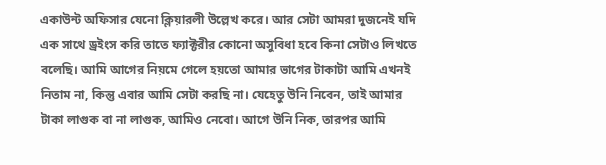একাউন্ট অফিসার যেনো ক্লিয়ারলী উল্লেখ করে। আর সেটা আমরা দুজনেই যদি এক সাথে ড্রইংস করি তাতে ফ্যাক্টরীর কোনো অসুবিধা হবে কিনা সেটাও লিখতে বলেছি। আমি আগের নিয়মে গেলে হয়তো আমার ভাগের টাকাটা আমি এখনই নিতাম না, কিন্তু এবার আমি সেটা করছি না। যেহেতু উনি নিবেন, তাই আমার টাকা লাগুক বা না লাগুক, আমিও নেবো। আগে উনি নিক, তারপর আমি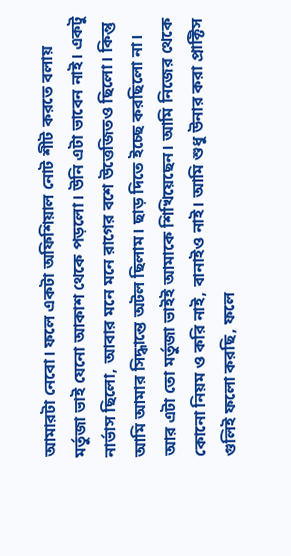আমারটা নেবো। ফলে একটা অফিশিয়াল নোট শীট করতে বলায় মর্তুজা ভাই যেনো আকাশ থেকে পড়লো। উনি এটা ভাবেন নাই। একটু নার্ভাস ছিলো, আবার মনে মনে রাগের বশে উত্তেজিতও ছিলো। কিন্তু আমি আমার সিদ্ধান্তে অটল ছিলাম। ছাড় দিতে ইচ্ছে করছিলো না। আর এটা তো মর্তুজা ভাইই আমাকে শিখিয়েছেন। আমি নিজের থেকে কোনো নিয়ম ও করি নাই, বানাইও নাই। আমি শুধু উনার করা প্রাক্টিস গুলিই ফলো করছি, ফলে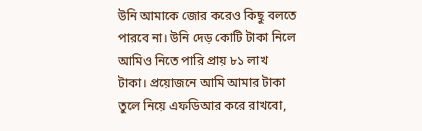উনি আমাকে জোর করেও কিছু বলতে পারবে না। উনি দেড় কোটি টাকা নিলে আমিও নিতে পারি প্রায় ৮১ লাখ টাকা। প্রয়োজনে আমি আমার টাকা তুলে নিয়ে এফডিআর করে রাখবো,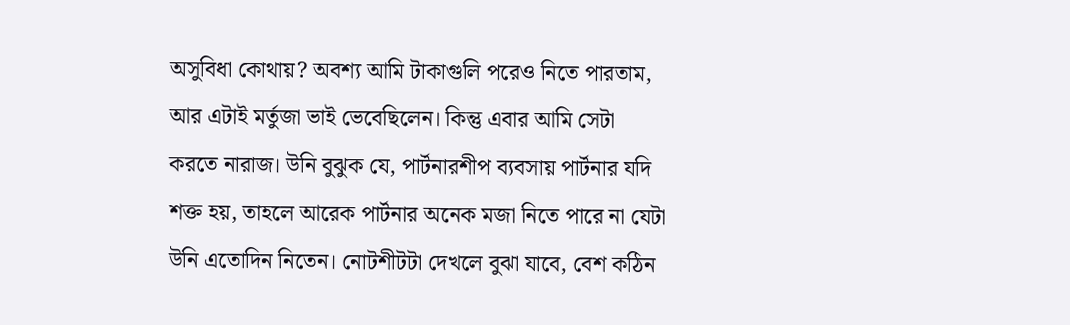অসুবিধা কোথায়? অবশ্য আমি টাকাগুলি পরেও নিতে পারতাম, আর এটাই মর্তুজা ভাই ভেবেছিলেন। কিন্তু এবার আমি সেটা করতে নারাজ। উনি বুঝুক যে, পার্টনারশীপ ব্যবসায় পার্টনার যদি শক্ত হয়, তাহলে আরেক পার্টনার অনেক মজা নিতে পারে না যেটা উনি এতোদিন নিতেন। নোটশীটটা দেখলে বুঝা যাবে, বেশ কঠিন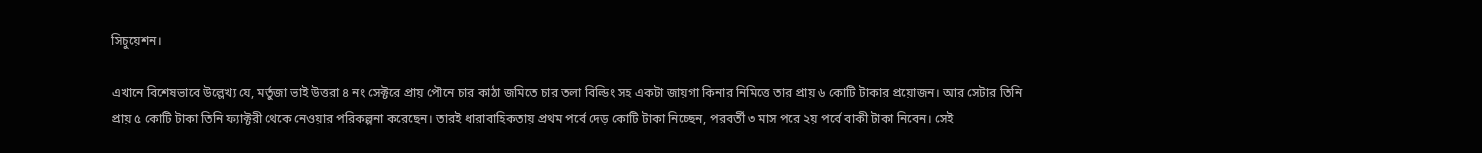সিচুয়েশন।

এখানে বিশেষভাবে উল্লেখ্য যে, মর্তুজা ভাই উত্তরা ৪ নং সেক্টরে প্রায় পৌনে চার কাঠা জমিতে চার তলা বিল্ডিং সহ একটা জায়গা কিনার নিমিত্তে তার প্রায় ৬ কোটি টাকার প্রয়োজন। আর সেটার তিনি প্রায় ৫ কোটি টাকা তিনি ফ্যাক্টরী থেকে নেওয়ার পরিকল্পনা করেছেন। তারই ধারাবাহিকতায় প্রথম পর্বে দেড় কোটি টাকা নিচ্ছেন, পরবর্তী ৩ মাস পরে ২য় পর্বে বাকী টাকা নিবেন। সেই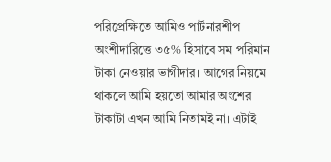পরিপ্রেক্ষিতে আমিও পার্টনারশীপ অংশীদারিত্তে ৩৫% হিসাবে সম পরিমান টাকা নেওয়ার ভাগীদার। আগের নিয়মে থাকলে আমি হয়তো আমার অংশের টাকাটা এখন আমি নিতামই না। এটাই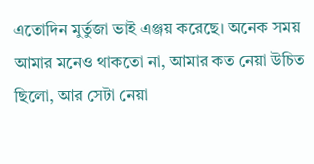এতোদিন মুর্তুজা ভাই এঞ্জয় করেছে। অনেক সময় আমার মনেও থাকতো না, আমার কত নেয়া উচিত ছিলো, আর সেটা নেয়া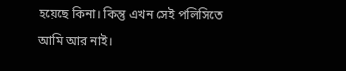হয়েছে কিনা। কিন্তু এখন সেই পলিসিতে আমি আর নাই।